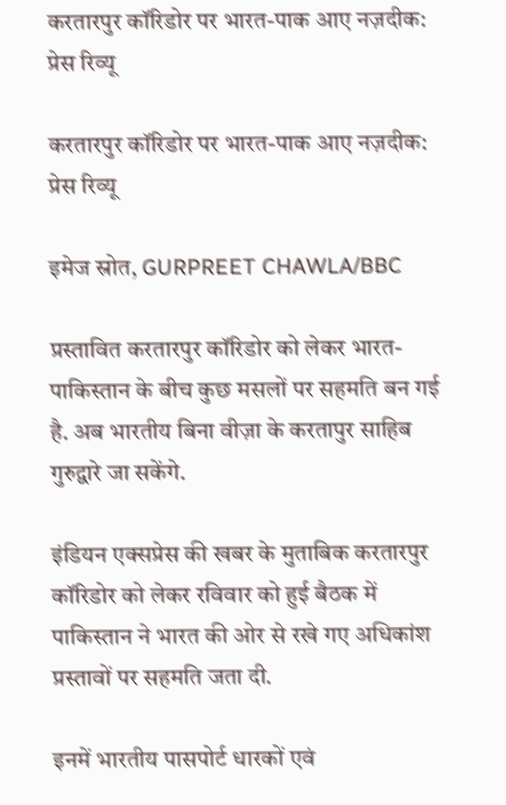करतारपुर कॉरिडोर पर भारत-पाक आए नज़दीक: प्रेस रिव्यू

करतारपुर कॉरिडोर पर भारत-पाक आए नज़दीक: प्रेस रिव्यू

इमेज स्रोत, GURPREET CHAWLA/BBC

प्रस्तावित करतारपुर कॉरिडोर को लेकर भारत-पाकिस्तान के बीच कुछ मसलों पर सहमति बन गई है. अब भारतीय बिना वीज़ा के करतापुर साहिब गुरुद्वारे जा सकेंगे.

इंडियन एक्सप्रेस की खबर के मुताबिक करतारपुर कॉरिडोर को लेकर रविवार को हुई बैठक में पाकिस्तान ने भारत की ओर से रखे गए अधिकांश प्रस्तावों पर सहमति जता दी.

इनमें भारतीय पासपोर्ट धारकों एवं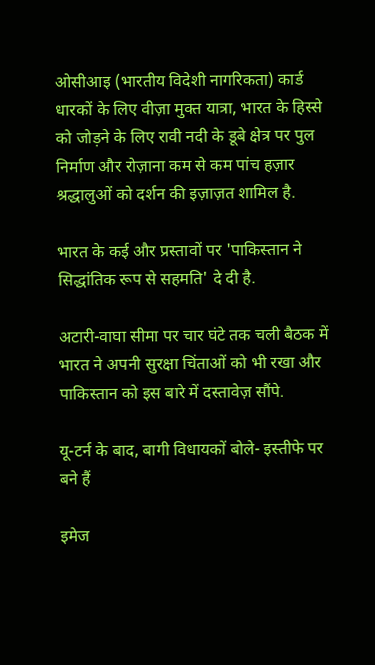ओसीआइ (भारतीय विदेशी नागरिकता) कार्ड धारकों के लिए वीज़ा मुक्त यात्रा, भारत के हिस्से को जोड़ने के लिए रावी नदी के डूबे क्षेत्र पर पुल निर्माण और रोज़ाना कम से कम पांच हज़ार श्रद्धालुओं को दर्शन की इज़ाज़त शामिल है.

भारत के कई और प्रस्तावों पर 'पाकिस्तान ने सिद्धांतिक रूप से सहमति' दे दी है.

अटारी-वाघा सीमा पर चार घंटे तक चली बैठक में भारत ने अपनी सुरक्षा चिंताओं को भी रखा और पाकिस्तान को इस बारे में दस्तावेज़ सौंपे.

यू-टर्न के बाद, बागी विधायकों बोले- इस्तीफे पर बने हैं

इमेज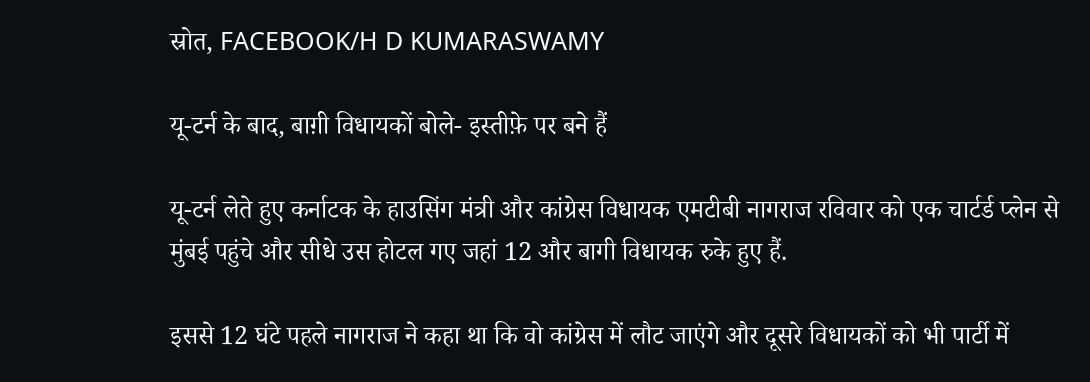स्रोत, FACEBOOK/H D KUMARASWAMY

यू-टर्न के बाद, बाग़ी विधायकों बोले- इस्तीफ़े पर बने हैं

यू-टर्न लेते हुए कर्नाटक के हाउसिंग मंत्री और कांग्रेस विधायक एमटीबी नागराज रविवार को एक चार्टर्ड प्लेन से मुंबई पहुंचे और सीधे उस होटल गए जहां 12 और बागी विधायक रुके हुए हैं.

इससे 12 घंटे पहले नागराज ने कहा था कि वो कांग्रेस में लौट जाएंगे और दूसरे विधायकों को भी पार्टी में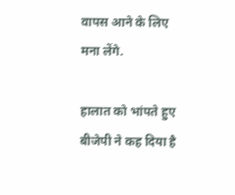वापस आने के लिए मना लेंगे.

हालात को भांपते हुए बीजेपी ने कह दिया है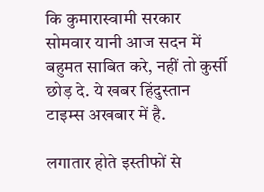कि कुमारास्वामी सरकार सोमवार यानी आज सदन में बहुमत साबित करे, नहीं तो कुर्सी छोड़ दे. ये खबर हिंदुस्तान टाइम्स अखबार में है.

लगातार होते इस्तीफों से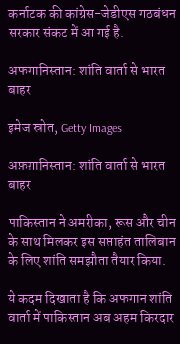कर्नाटक की कांग्रेस-जेडीएस गठबंधन सरकार संकट में आ गई है.

अफगानिस्तान: शांति वार्ता से भारत बाहर

इमेज स्रोत, Getty Images

अफ़ग़ानिस्तान: शांति वार्ता से भारत बाहर

पाकिस्तान ने अमरीका, रूस और चीन के साथ मिलकर इस सप्ताहंत तालिबान के लिए शांति समझौता तैयार किया.

ये कदम दिखाता है कि अफगान शांति वार्ता में पाकिस्तान अब अहम किरदार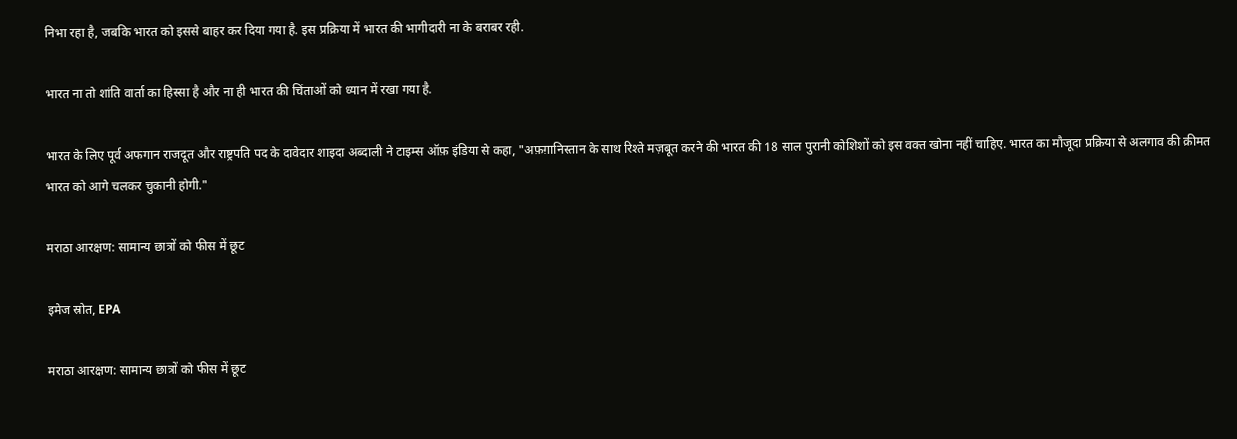निभा रहा है, जबकि भारत को इससे बाहर कर दिया गया है. इस प्रक्रिया में भारत की भागीदारी ना के बराबर रही.

भारत ना तो शांति वार्ता का हिस्सा है और ना ही भारत की चिंताओं को ध्यान में रखा गया है.

भारत के लिए पूर्व अफगान राजदूत और राष्ट्रपति पद के दावेदार शाइदा अब्दाली ने टाइम्स ऑफ़ इंडिया से कहा, "अफ़ग़ानिस्तान के साथ रिश्ते मज़बूत करने की भारत की 18 साल पुरानी कोशिशों को इस वक्त खोना नहीं चाहिए. भारत का मौजूदा प्रक्रिया से अलगाव की क़ीमत भारत को आगे चलकर चुकानी होगी."

मराठा आरक्षण: सामान्य छात्रों को फीस में छूट

इमेज स्रोत, EPA

मराठा आरक्षण: सामान्य छात्रों को फीस में छूट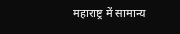महाराष्ट्र में सामान्य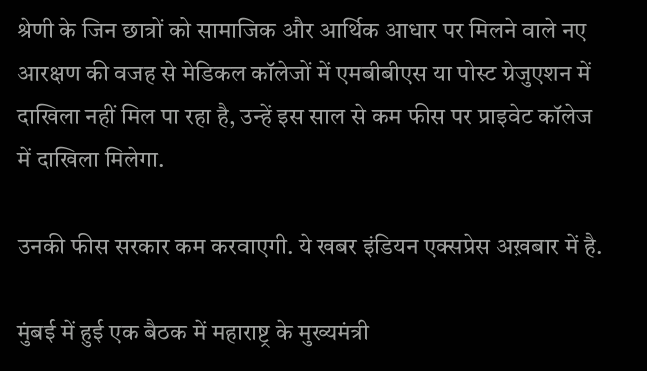श्रेणी के जिन छात्रों को सामाजिक और आर्थिक आधार पर मिलने वाले नए आरक्षण की वजह से मेडिकल कॉलेजों में एमबीबीएस या पोस्ट ग्रेजुएशन में दाखिला नहीं मिल पा रहा है, उन्हें इस साल से कम फीस पर प्राइवेट कॉलेज में दाखिला मिलेगा.

उनकी फीस सरकार कम करवाएगी. ये खबर इंडियन एक्सप्रेस अख़बार में है.

मुंबई में हुई एक बैठक में महाराष्ट्र के मुख्यमंत्री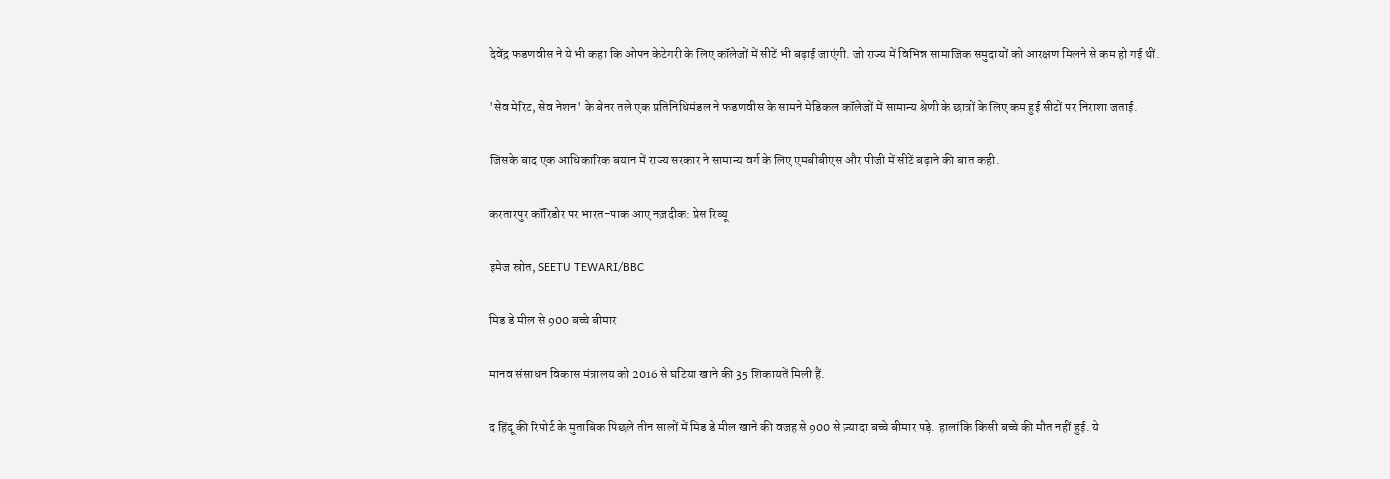देवेंद्र फडणवीस ने ये भी कहा कि ओपन केटेगरी के लिए कॉलेजों में सीटें भी बढ़ाई जाएंगी. जो राज्य में विभिन्न सामाजिक समुदायों को आरक्षण मिलने से कम हो गई थीं.

'सेव मेरिट, सेव नेशन' के बेनर तले एक प्रतिनिधिमंडल ने फडणवीस के सामने मेडिकल कॉलेजों में सामान्य श्रेणी के छात्रों के लिए कम हुई सीटों पर निराशा जताई.

जिसके बाद एक आधिकारिक बयान में राज्य सरकार ने सामान्य वर्ग के लिए एमबीबीएस और पीजी में सीटें बढ़ाने की बात कही.

करतारपुर कॉरिडोर पर भारत-पाक आए नज़दीक: प्रेस रिव्यू

इमेज स्रोत, SEETU TEWARI/BBC

मिड डे मील से 900 बच्चे बीमार

मानव संसाधन विकास मंत्रालय को 2016 से घटिया खाने की 35 शिकायतें मिली हैं.

द हिंदू की रिपोर्ट के मुताबिक पिछले तीन सालों में मिड डे मील खाने की वजह से 900 से ज़्यादा बच्चे बीमार पड़े. हालांकि किसी बच्चे की मौत नहीं हुई. ये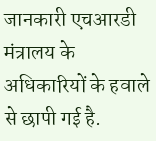जानकारी एचआरडी मंत्रालय के अधिकारियों के हवाले से छापी गई है.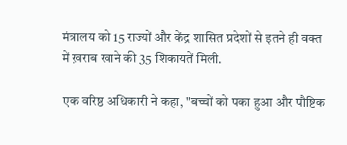मंत्रालय को 15 राज्यों और केंद्र शासित प्रदेशों से इतने ही वक्त में ख़राब खाने की 35 शिकायतें मिली.

एक वरिष्ठ अधिकारी ने कहा, "बच्चों को पका हुआ और पौष्टिक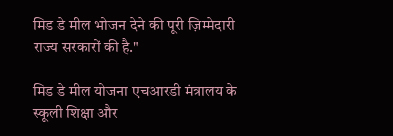मिड डे मील भोजन देने की पूरी ज़िम्मेदारी राज्य सरकारों की है."

मिड डे मील योजना एचआरडी मंत्रालय के स्कूली शिक्षा और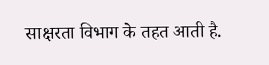साक्षरता विभाग के तहत आती है.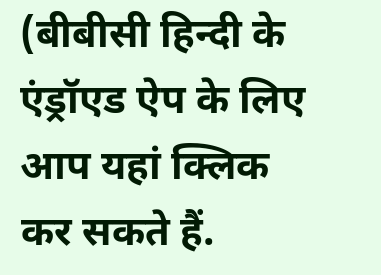(बीबीसी हिन्दी के एंड्रॉएड ऐप के लिए आप यहां क्लिक कर सकते हैं.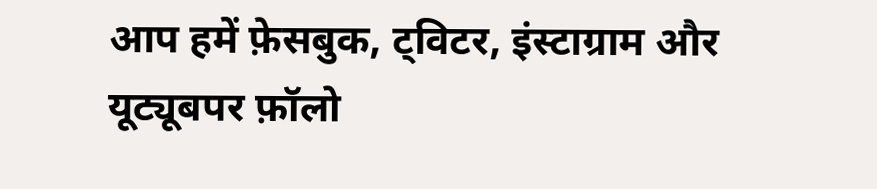आप हमें फ़ेसबुक, ट्विटर, इंस्टाग्राम और यूट्यूबपर फ़ॉलो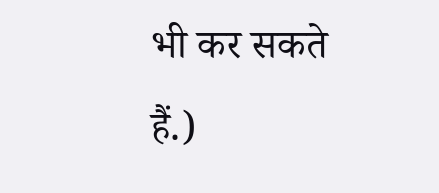भी कर सकते हैं.)